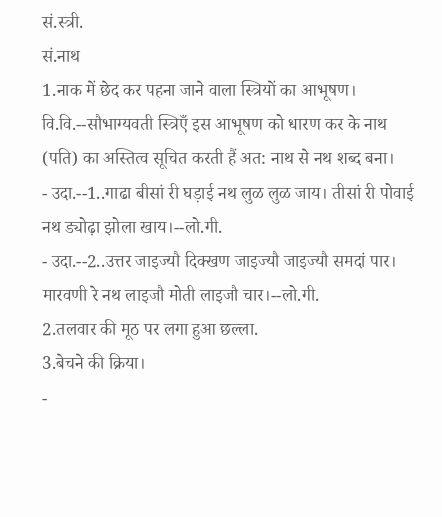सं.स्त्री.
सं.नाथ
1.नाक में छेद कर पहना जाने वाला स्त्रियों का आभूषण। वि.वि.--सौभाग्यवती स्त्रिएँ इस आभूषण को धारण कर के नाथ (पति) का अस्तित्व सूचित करती हैं अत: नाथ से नथ शब्द बना।
- उदा.--1..गाढा बीसां री घड़ाई नथ लुळ लुळ जाय। तीसां री पोवाई नथ ड्योढ़ा झोला खाय।--लो.गी.
- उदा.--2..उत्तर जाइज्यौ दिक्खण जाइज्यौ जाइज्यौ समदां पार। मारवणी रे नथ लाइजौ मोती लाइजौ चार।--लो.गी.
2.तलवार की मूठ पर लगा हुआ छल्ला.
3.बेचने की क्रिया।
-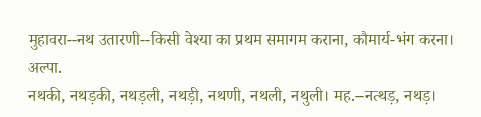मुहावरा--नथ उतारणी--किसी वेश्या का प्रथम समागम कराना, कौमार्य-भंग करना।
अल्पा.
नथकी, नथड़की, नथड़ली, नथड़ी, नथणी, नथली, नथुली। मह.--नत्थड़, नथड़।